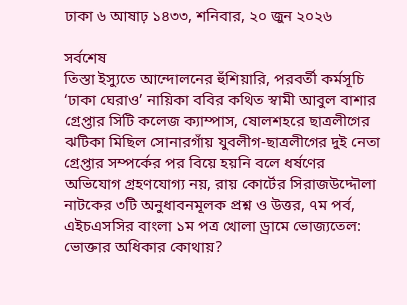ঢাকা ৬ আষাঢ় ১৪৩৩, শনিবার, ২০ জুন ২০২৬

সর্বশেষ
তিস্তা ইস্যুতে আন্দোলনের হুঁশিয়ারি, পরবর্তী কর্মসূচি ‘ঢাকা ঘেরাও’ নায়িকা ববির কথিত স্বামী আবুল বাশার গ্রেপ্তার সিটি কলেজ ক্যাম্পাস, ষোলশহরে ছাত্রলীগের ঝটিকা মিছিল সোনারগাঁয় যুবলীগ-ছাত্রলীগের দুই নেতা গ্রেপ্তার সম্পর্কের পর বিয়ে হয়নি বলে ধর্ষণের অভিযোগ গ্রহণযোগ্য নয়, রায় কোর্টের সিরাজউদ্দৌলা নাটকের ৩টি অনুধাবনমূলক প্রশ্ন ও উত্তর, ৭ম পর্ব, এইচএসসির বাংলা ১ম পত্র খোলা ড্রামে ভোজ্যতেল: ভোক্তার অধিকার কোথায়?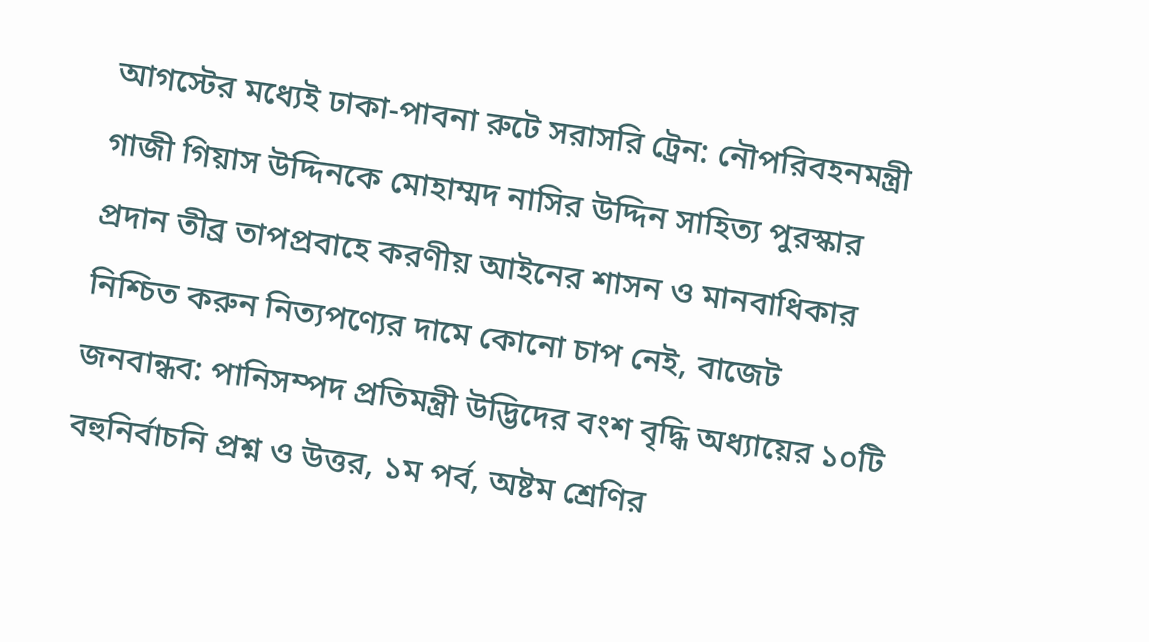আগস্টের মধ্যেই ঢাকা-পাবনা রুটে সরাসরি ট্রেন: নৌপরিবহনমন্ত্রী গাজী গিয়াস উদ্দিনকে মোহাম্মদ নাসির উদ্দিন সাহিত্য পুরস্কার প্রদান তীব্র তাপপ্রবাহে করণীয় আইনের শাসন ও মানবাধিকার নিশ্চিত করুন নিত্যপণ্যের দামে কোনো চাপ নেই, বাজেট জনবান্ধব: পানিসম্পদ প্রতিমন্ত্রী উদ্ভিদের বংশ বৃদ্ধি অধ্যায়ের ১০টি বহুনির্বাচনি প্রশ্ন ও উত্তর, ১ম পর্ব, অষ্টম শ্রেণির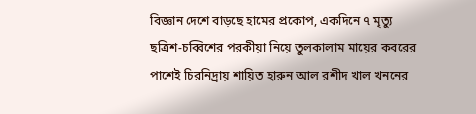বিজ্ঞান দেশে বাড়ছে হামের প্রকোপ, একদিনে ৭ মৃত্যু ছত্রিশ-চব্বিশের পরকীয়া নিয়ে তুলকালাম মায়ের কবরের পাশেই চিরনিদ্রায় শায়িত হারুন আল রশীদ খাল খননের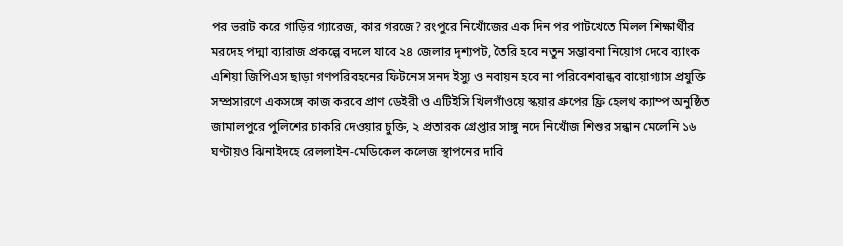পর ভরাট করে গাড়ির গ‍্যারেজ, কার গরজে? রংপুরে নিখোঁজের এক দিন পর পাটখেতে মিলল শিক্ষার্থীর মরদেহ পদ্মা ব্যারাজ প্রকল্পে বদলে যাবে ২৪ জেলার দৃশ্যপট, তৈরি হবে নতুন সম্ভাবনা নিয়োগ দেবে ব্যাংক এশিয়া জিপিএস ছাড়া গণপরিবহনের ফিটনেস সনদ ইস্যু ও নবায়ন হবে না পরিবেশবান্ধব বায়োগ্যাস প্রযুক্তি সম্প্রসারণে একসঙ্গে কাজ করবে প্রাণ ডেইরী ও এটিইসি খিলগাঁওয়ে স্কয়ার গ্রুপের ফ্রি হেলথ ক্যাম্প অনুষ্ঠিত জামালপুরে পুলিশের চাকরি দেওয়ার চুক্তি, ২ প্রতারক গ্রেপ্তার সাঙ্গু নদে নিখোঁজ শিশুর সন্ধান মেলেনি ১৬ ঘণ্টায়ও ঝিনাইদহে রেললাইন-মেডিকেল কলেজ স্থাপনের দাবি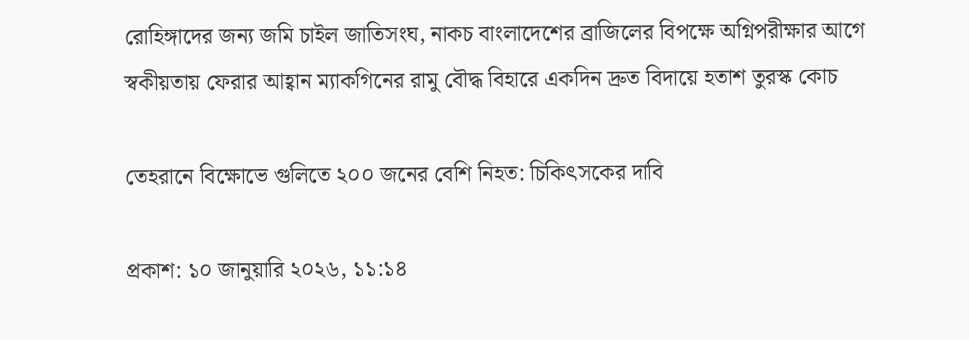রোহিঙ্গাদের জন্য জমি চাইল জাতিসংঘ, নাকচ বাংলাদেশের ব্রাজিলের বিপক্ষে অগ্নিপরীক্ষার আগে স্বকীয়তায় ফেরার আহ্বান ম্যাকগিনের রামু বৌদ্ধ বিহারে একদিন দ্রুত বিদায়ে হতাশ তুরস্ক কোচ

তেহরানে বিক্ষোভে গুলিতে ২০০ জনের বেশি নিহত: চিকিৎসকের দাবি

প্রকাশ: ১০ জানুয়ারি ২০২৬, ১১:১৪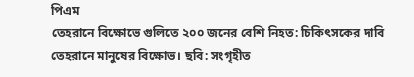পিএম
তেহরানে বিক্ষোভে গুলিতে ২০০ জনের বেশি নিহত: চিকিৎসকের দাবি
তেহরানে মানুষের বিক্ষোভ। ছবি: সংগৃহীত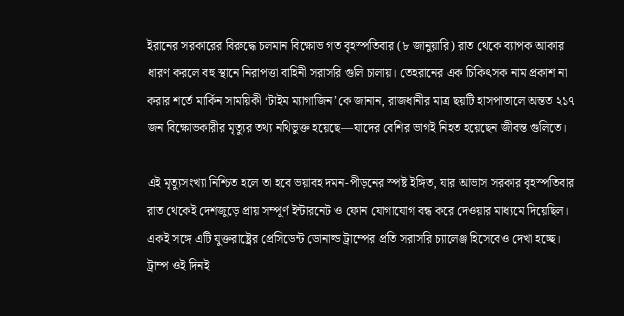ইরানের সরকারের বিরুদ্ধে চলমান বিক্ষোভ গত বৃহস্পতিবার (৮ জানুয়ারি) রাত থেকে ব্যাপক আকার ধারণ করলে বহু স্থানে নিরাপত্তা বাহিনী সরাসরি গুলি চালায়। তেহরানের এক চিকিৎসক নাম প্রকাশ না করার শর্তে মার্কিন সাময়িকী ‘টাইম ম্যাগাজিন’কে জানান, রাজধানীর মাত্র ছয়টি হাসপাতালে অন্তত ২১৭ জন বিক্ষোভকারীর মৃত্যুর তথ্য নথিভুক্ত হয়েছে—যাদের বেশির ভাগই নিহত হয়েছেন জীবন্ত গুলিতে।

এই মৃত্যুসংখ্যা নিশ্চিত হলে তা হবে ভয়াবহ দমন-পীড়নের স্পষ্ট ইঙ্গিত, যার আভাস সরকার বৃহস্পতিবার রাত থেকেই দেশজুড়ে প্রায় সম্পূর্ণ ইন্টারনেট ও ফোন যোগাযোগ বন্ধ করে দেওয়ার মাধ্যমে দিয়েছিল। একই সঙ্গে এটি যুক্তরাষ্ট্রের প্রেসিডেন্ট ডোনাল্ড ট্রাম্পের প্রতি সরাসরি চ্যালেঞ্জ হিসেবেও দেখা হচ্ছে। ট্রাম্প ওই দিনই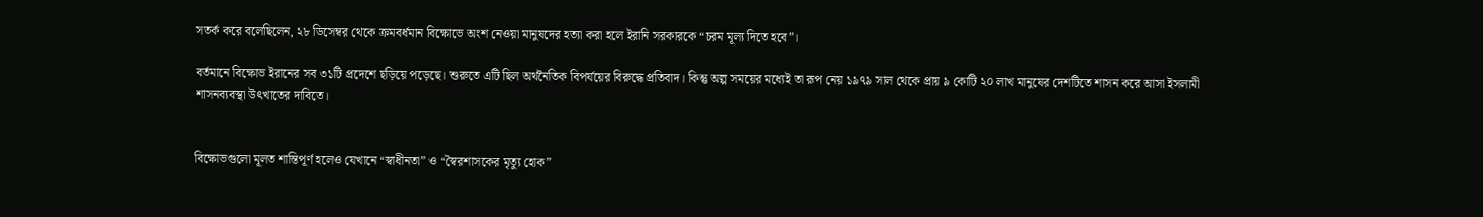সতর্ক করে বলেছিলেন, ২৮ ডিসেম্বর থেকে ক্রমবর্ধমান বিক্ষোভে অংশ নেওয়া মানুষদের হত্যা করা হলে ইরানি সরকারকে “চরম মূল্য দিতে হবে”।

বর্তমানে বিক্ষোভ ইরানের সব ৩১টি প্রদেশে ছড়িয়ে পড়েছে। শুরুতে এটি ছিল অর্থনৈতিক বিপর্যয়ের বিরুদ্ধে প্রতিবাদ। কিন্তু অল্প সময়ের মধ্যেই তা রূপ নেয় ১৯৭৯ সাল থেকে প্রায় ৯ কোটি ২০ লাখ মানুষের দেশটিতে শাসন করে আসা ইসলামী শাসনব্যবস্থা উৎখাতের দাবিতে।


বিক্ষোভগুলো মূলত শান্তিপূর্ণ হলেও যেখানে “স্বাধীনতা” ও “স্বৈরশাসকের মৃত্যু হোক”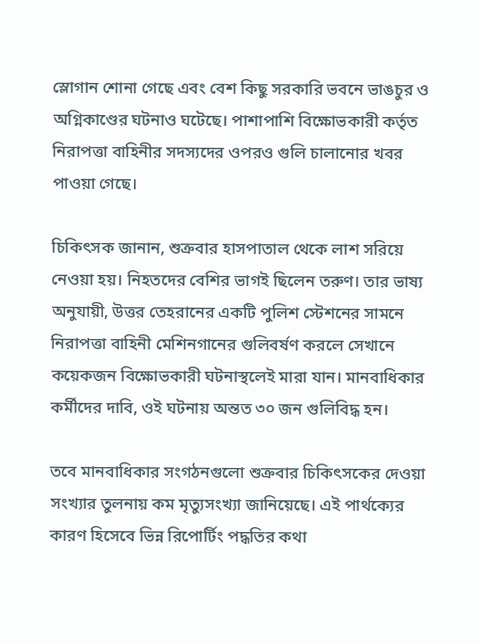স্লোগান শোনা গেছে এবং বেশ কিছু সরকারি ভবনে ভাঙচুর ও অগ্নিকাণ্ডের ঘটনাও ঘটেছে। পাশাপাশি বিক্ষোভকারী কর্তৃত নিরাপত্তা বাহিনীর সদস্যদের ওপরও গুলি চালানোর খবর পাওয়া গেছে।

চিকিৎসক জানান, শুক্রবার হাসপাতাল থেকে লাশ সরিয়ে নেওয়া হয়। নিহতদের বেশির ভাগই ছিলেন তরুণ। তার ভাষ্য অনুযায়ী, উত্তর তেহরানের একটি পুলিশ স্টেশনের সামনে নিরাপত্তা বাহিনী মেশিনগানের গুলিবর্ষণ করলে সেখানে কয়েকজন বিক্ষোভকারী ঘটনাস্থলেই মারা যান। মানবাধিকার কর্মীদের দাবি, ওই ঘটনায় অন্তত ৩০ জন গুলিবিদ্ধ হন।

তবে মানবাধিকার সংগঠনগুলো শুক্রবার চিকিৎসকের দেওয়া সংখ্যার তুলনায় কম মৃত্যুসংখ্যা জানিয়েছে। এই পার্থক্যের কারণ হিসেবে ভিন্ন রিপোর্টিং পদ্ধতির কথা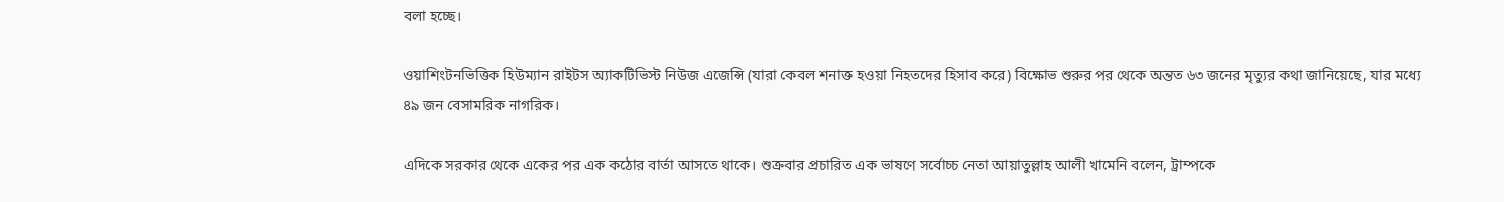বলা হচ্ছে।

ওয়াশিংটনভিত্তিক হিউম্যান রাইটস অ্যাকটিভিস্ট নিউজ এজেন্সি (যারা কেবল শনাক্ত হওয়া নিহতদের হিসাব করে) বিক্ষোভ শুরুর পর থেকে অন্তত ৬৩ জনের মৃত্যুর কথা জানিয়েছে, যার মধ্যে ৪৯ জন বেসামরিক নাগরিক।

এদিকে সরকার থেকে একের পর এক কঠোর বার্তা আসতে থাকে। শুক্রবার প্রচারিত এক ভাষণে সর্বোচ্চ নেতা আয়াতুল্লাহ আলী খামেনি বলেন, ট্রাম্পকে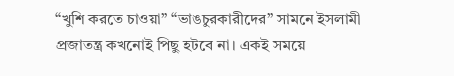“খুশি করতে চাওয়া” “ভাঙচুরকারীদের” সামনে ইসলামী প্রজাতন্ত্র কখনোই পিছু হটবে না। একই সময়ে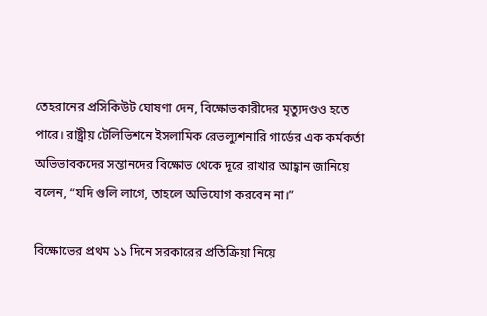তেহরানের প্রসিকিউট ঘোষণা দেন, বিক্ষোভকারীদের মৃত্যুদণ্ডও হতে পারে। রাষ্ট্রীয় টেলিভিশনে ইসলামিক রেভল্যুশনারি গার্ডের এক কর্মকর্তা অভিভাবকদের সন্তানদের বিক্ষোভ থেকে দূরে রাখার আহ্বান জানিয়ে বলেন, “যদি গুলি লাগে, তাহলে অভিযোগ করবেন না।”

বিক্ষোভের প্রথম ১১ দিনে সরকারের প্রতিক্রিয়া নিয়ে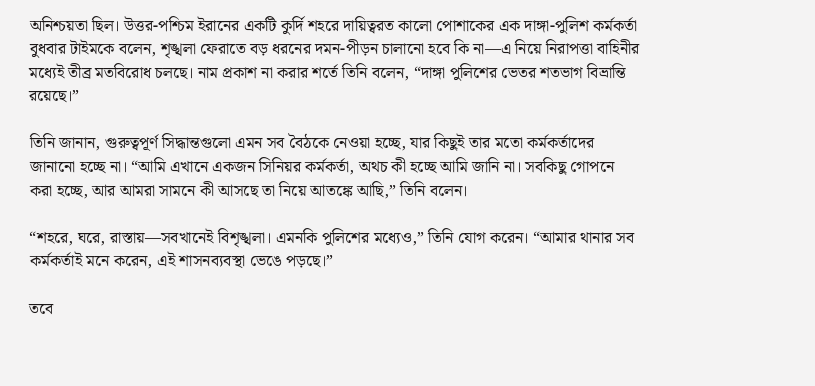অনিশ্চয়তা ছিল। উত্তর-পশ্চিম ইরানের একটি কুর্দি শহরে দায়িত্বরত কালো পোশাকের এক দাঙ্গা-পুলিশ কর্মকর্তা বুধবার টাইমকে বলেন, শৃঙ্খলা ফেরাতে বড় ধরনের দমন-পীড়ন চালানো হবে কি না—এ নিয়ে নিরাপত্তা বাহিনীর মধ্যেই তীব্র মতবিরোধ চলছে। নাম প্রকাশ না করার শর্তে তিনি বলেন, “দাঙ্গা পুলিশের ভেতর শতভাগ বিভ্রান্তি রয়েছে।”

তিনি জানান, গুরুত্বপূর্ণ সিদ্ধান্তগুলো এমন সব বৈঠকে নেওয়া হচ্ছে, যার কিছুই তার মতো কর্মকর্তাদের জানানো হচ্ছে না। “আমি এখানে একজন সিনিয়র কর্মকর্তা, অথচ কী হচ্ছে আমি জানি না। সবকিছু গোপনে করা হচ্ছে, আর আমরা সামনে কী আসছে তা নিয়ে আতঙ্কে আছি,” তিনি বলেন।

“শহরে, ঘরে, রাস্তায়—সবখানেই বিশৃঙ্খলা। এমনকি পুলিশের মধ্যেও,” তিনি যোগ করেন। “আমার থানার সব কর্মকর্তাই মনে করেন, এই শাসনব্যবস্থা ভেঙে পড়ছে।”

তবে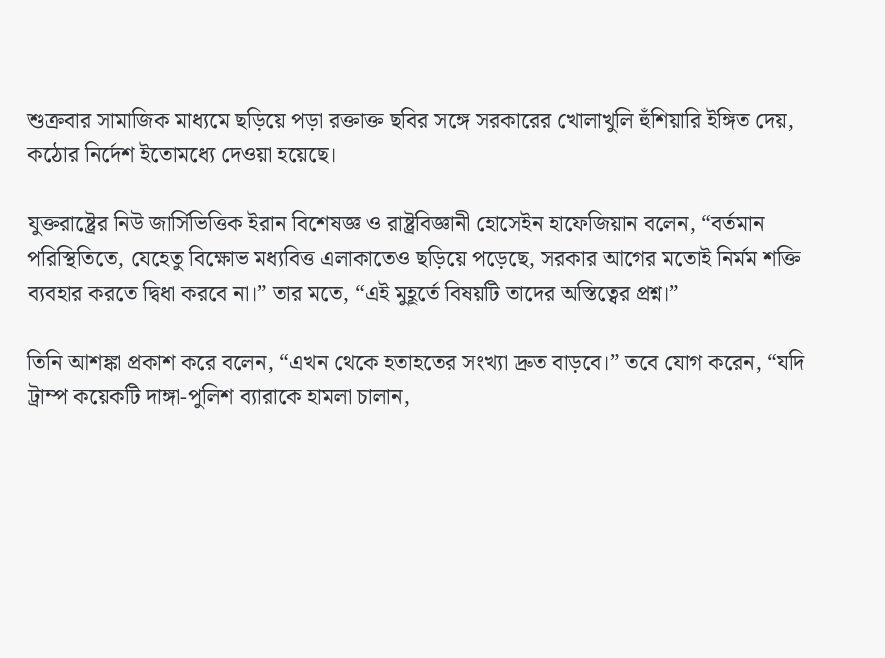শুক্রবার সামাজিক মাধ্যমে ছড়িয়ে পড়া রক্তাক্ত ছবির সঙ্গে সরকারের খোলাখুলি হুঁশিয়ারি ইঙ্গিত দেয়, কঠোর নির্দেশ ইতোমধ্যে দেওয়া হয়েছে।

যুক্তরাষ্ট্রের নিউ জার্সিভিত্তিক ইরান বিশেষজ্ঞ ও রাষ্ট্রবিজ্ঞানী হোসেইন হাফেজিয়ান বলেন, “বর্তমান পরিস্থিতিতে, যেহেতু বিক্ষোভ মধ্যবিত্ত এলাকাতেও ছড়িয়ে পড়েছে, সরকার আগের মতোই নির্মম শক্তি ব্যবহার করতে দ্বিধা করবে না।” তার মতে, “এই মুহূর্তে বিষয়টি তাদের অস্তিত্বের প্রশ্ন।”

তিনি আশঙ্কা প্রকাশ করে বলেন, “এখন থেকে হতাহতের সংখ্যা দ্রুত বাড়বে।” তবে যোগ করেন, “যদি ট্রাম্প কয়েকটি দাঙ্গা-পুলিশ ব্যারাকে হামলা চালান,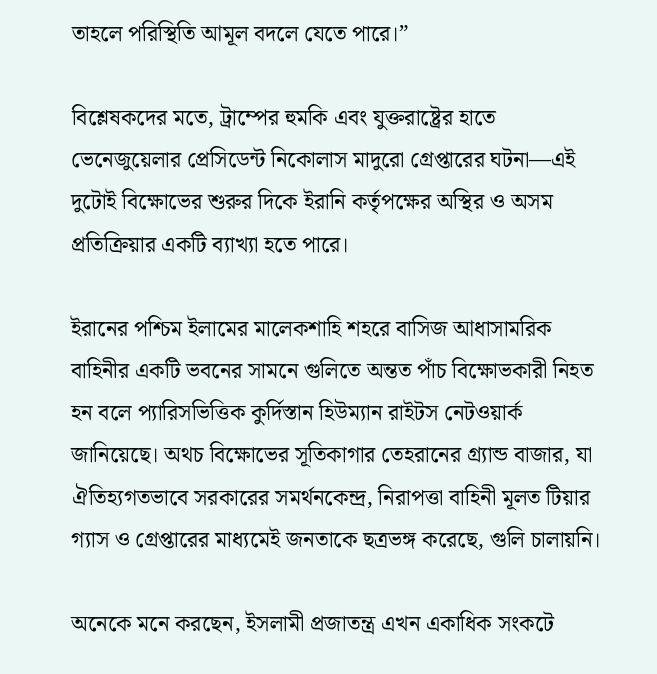তাহলে পরিস্থিতি আমূল বদলে যেতে পারে।”

বিশ্লেষকদের মতে, ট্রাম্পের হুমকি এবং যুক্তরাষ্ট্রের হাতে ভেনেজুয়েলার প্রেসিডেন্ট নিকোলাস মাদুরো গ্রেপ্তারের ঘটনা—এই দুটোই বিক্ষোভের শুরুর দিকে ইরানি কর্তৃপক্ষের অস্থির ও অসম প্রতিক্রিয়ার একটি ব্যাখ্যা হতে পারে।

ইরানের পশ্চিম ইলামের মালেকশাহি শহরে বাসিজ আধাসামরিক বাহিনীর একটি ভবনের সামনে গুলিতে অন্তত পাঁচ বিক্ষোভকারী নিহত হন বলে প্যারিসভিত্তিক কুর্দিস্তান হিউম্যান রাইটস নেটওয়ার্ক জানিয়েছে। অথচ বিক্ষোভের সূতিকাগার তেহরানের গ্র্যান্ড বাজার, যা ঐতিহ্যগতভাবে সরকারের সমর্থনকেন্দ্র, নিরাপত্তা বাহিনী মূলত টিয়ার গ্যাস ও গ্রেপ্তারের মাধ্যমেই জনতাকে ছত্রভঙ্গ করেছে, গুলি চালায়নি।

অনেকে মনে করছেন, ইসলামী প্রজাতন্ত্র এখন একাধিক সংকটে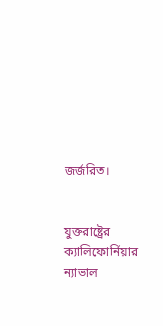জর্জরিত।


যুক্তরাষ্ট্রের ক্যালিফোর্নিয়ার ন্যাভাল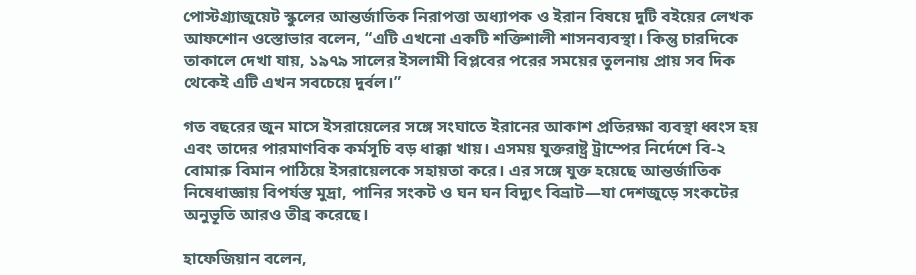পোস্টগ্র্যাজুয়েট স্কুলের আন্তর্জাতিক নিরাপত্তা অধ্যাপক ও ইরান বিষয়ে দুটি বইয়ের লেখক আফশোন ওস্তোভার বলেন, “এটি এখনো একটি শক্তিশালী শাসনব্যবস্থা। কিন্তু চারদিকে তাকালে দেখা যায়, ১৯৭৯ সালের ইসলামী বিপ্লবের পরের সময়ের তুলনায় প্রায় সব দিক থেকেই এটি এখন সবচেয়ে দুর্বল।”

গত বছরের জুন মাসে ইসরায়েলের সঙ্গে সংঘাতে ইরানের আকাশ প্রতিরক্ষা ব্যবস্থা ধ্বংস হয় এবং তাদের পারমাণবিক কর্মসূচি বড় ধাক্কা খায়। এসময় যুক্তরাষ্ট্র ট্রাম্পের নির্দেশে বি-২ বোমারু বিমান পাঠিয়ে ইসরায়েলকে সহায়তা করে। এর সঙ্গে যুক্ত হয়েছে আন্তর্জাতিক নিষেধাজ্ঞায় বিপর্যস্ত মুদ্রা, পানির সংকট ও ঘন ঘন বিদ্যুৎ বিভ্রাট—যা দেশজুড়ে সংকটের অনুভূতি আরও তীব্র করেছে।

হাফেজিয়ান বলেন,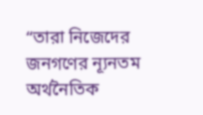“তারা নিজেদের জনগণের ন্যূনতম অর্থনৈতিক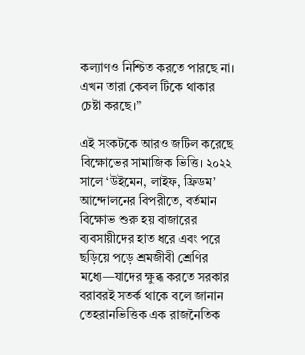কল্যাণও নিশ্চিত করতে পারছে না। এখন তারা কেবল টিকে থাকার চেষ্টা করছে।”

এই সংকটকে আরও জটিল করেছে বিক্ষোভের সামাজিক ভিত্তি। ২০২২ সালে ‘উইমেন, লাইফ, ফ্রিডম’ আন্দোলনের বিপরীতে, বর্তমান বিক্ষোভ শুরু হয় বাজারের ব্যবসায়ীদের হাত ধরে এবং পরে ছড়িয়ে পড়ে শ্রমজীবী শ্রেণির মধ্যে—যাদের ক্ষুব্ধ করতে সরকার বরাবরই সতর্ক থাকে বলে জানান তেহরানভিত্তিক এক রাজনৈতিক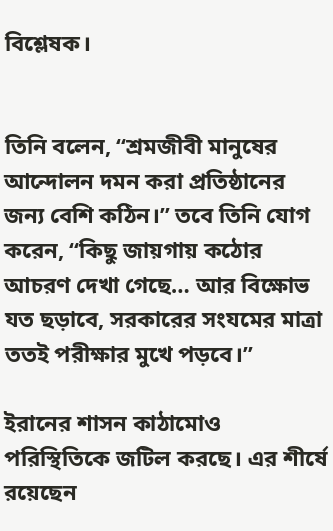বিশ্লেষক।


তিনি বলেন, “শ্রমজীবী মানুষের আন্দোলন দমন করা প্রতিষ্ঠানের জন্য বেশি কঠিন।” তবে তিনি যোগ করেন, “কিছু জায়গায় কঠোর আচরণ দেখা গেছে… আর বিক্ষোভ যত ছড়াবে, সরকারের সংযমের মাত্রা ততই পরীক্ষার মুখে পড়বে।”

ইরানের শাসন কাঠামোও পরিস্থিতিকে জটিল করছে। এর শীর্ষে রয়েছেন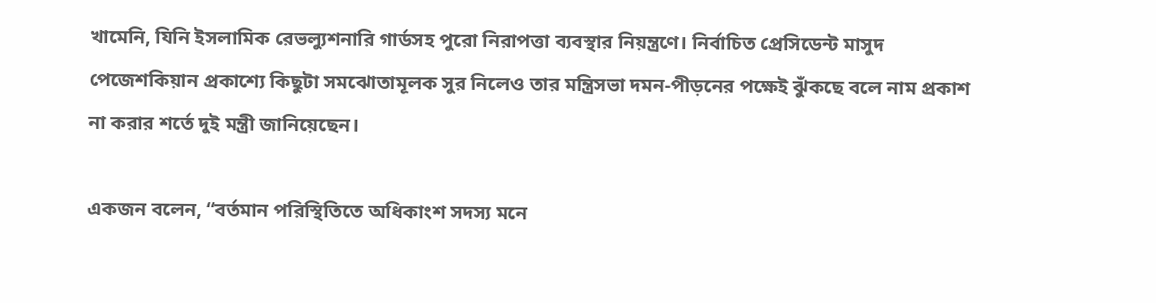খামেনি, যিনি ইসলামিক রেভল্যুশনারি গার্ডসহ পুরো নিরাপত্তা ব্যবস্থার নিয়ন্ত্রণে। নির্বাচিত প্রেসিডেন্ট মাসুদ পেজেশকিয়ান প্রকাশ্যে কিছুটা সমঝোতামূলক সুর নিলেও তার মন্ত্রিসভা দমন-পীড়নের পক্ষেই ঝুঁকছে বলে নাম প্রকাশ না করার শর্তে দুই মন্ত্রী জানিয়েছেন।

একজন বলেন, “বর্তমান পরিস্থিতিতে অধিকাংশ সদস্য মনে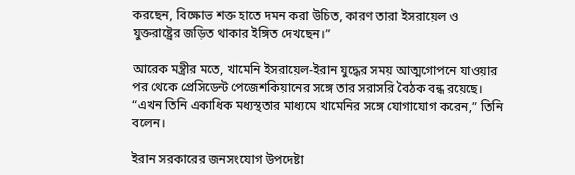করছেন, বিক্ষোভ শক্ত হাতে দমন করা উচিত, কারণ তারা ইসরায়েল ও যুক্তরাষ্ট্রের জড়িত থাকার ইঙ্গিত দেখছেন।”

আরেক মন্ত্রীর মতে, খামেনি ইসরায়েল-ইরান যুদ্ধের সময় আত্মগোপনে যাওয়ার পর থেকে প্রেসিডেন্ট পেজেশকিয়ানের সঙ্গে তার সরাসরি বৈঠক বন্ধ রয়েছে। “এখন তিনি একাধিক মধ্যস্থতার মাধ্যমে খামেনির সঙ্গে যোগাযোগ করেন,” তিনি বলেন।

ইরান সরকারের জনসংযোগ উপদেষ্টা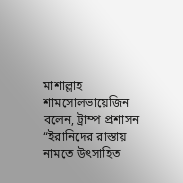মাশাল্লাহ শামসোলভায়েজিন বলেন, ট্রাম্প প্রশাসন “ইরানিদের রাস্তায় নামতে উৎসাহিত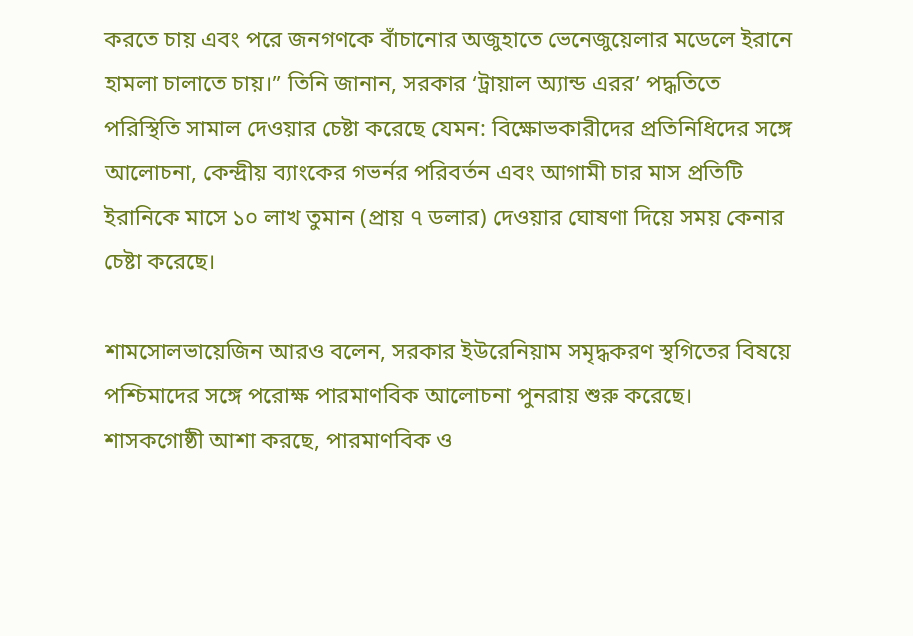করতে চায় এবং পরে জনগণকে বাঁচানোর অজুহাতে ভেনেজুয়েলার মডেলে ইরানে হামলা চালাতে চায়।” তিনি জানান, সরকার ‘ট্রায়াল অ্যান্ড এরর’ পদ্ধতিতে পরিস্থিতি সামাল দেওয়ার চেষ্টা করেছে যেমন: বিক্ষোভকারীদের প্রতিনিধিদের সঙ্গে আলোচনা, কেন্দ্রীয় ব্যাংকের গভর্নর পরিবর্তন এবং আগামী চার মাস প্রতিটি ইরানিকে মাসে ১০ লাখ তুমান (প্রায় ৭ ডলার) দেওয়ার ঘোষণা দিয়ে সময় কেনার চেষ্টা করেছে।

শামসোলভায়েজিন আরও বলেন, সরকার ইউরেনিয়াম সমৃদ্ধকরণ স্থগিতের বিষয়ে পশ্চিমাদের সঙ্গে পরোক্ষ পারমাণবিক আলোচনা পুনরায় শুরু করেছে। শাসকগোষ্ঠী আশা করছে, পারমাণবিক ও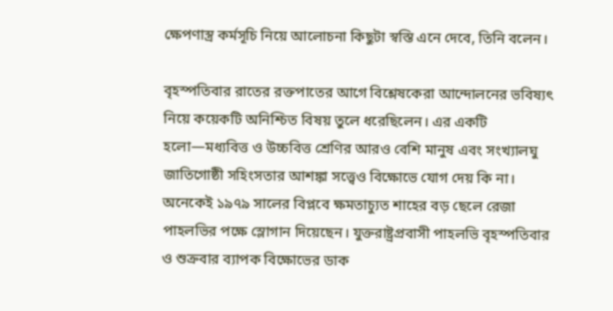ক্ষেপণাস্ত্র কর্মসূচি নিয়ে আলোচনা কিছুটা স্বস্তি এনে দেবে, তিনি বলেন।

বৃহস্পতিবার রাতের রক্তপাতের আগে বিশ্লেষকেরা আন্দোলনের ভবিষ্যৎ নিয়ে কয়েকটি অনিশ্চিত বিষয় তুলে ধরেছিলেন। এর একটি হলো—মধ্যবিত্ত ও উচ্চবিত্ত শ্রেণির আরও বেশি মানুষ এবং সংখ্যালঘু জাতিগোষ্ঠী সহিংসতার আশঙ্কা সত্ত্বেও বিক্ষোভে যোগ দেয় কি না। অনেকেই ১৯৭৯ সালের বিপ্লবে ক্ষমতাচ্যুত শাহের বড় ছেলে রেজা পাহলভির পক্ষে স্লোগান দিয়েছেন। যুক্তরাষ্ট্রপ্রবাসী পাহলভি বৃহস্পতিবার ও শুক্রবার ব্যাপক বিক্ষোভের ডাক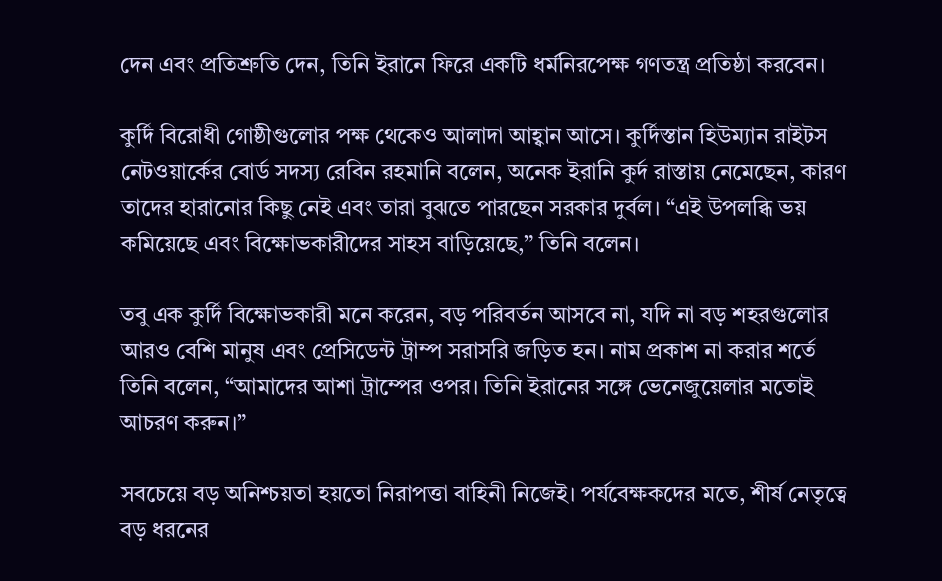দেন এবং প্রতিশ্রুতি দেন, তিনি ইরানে ফিরে একটি ধর্মনিরপেক্ষ গণতন্ত্র প্রতিষ্ঠা করবেন।

কুর্দি বিরোধী গোষ্ঠীগুলোর পক্ষ থেকেও আলাদা আহ্বান আসে। কুর্দিস্তান হিউম্যান রাইটস নেটওয়ার্কের বোর্ড সদস্য রেবিন রহমানি বলেন, অনেক ইরানি কুর্দ রাস্তায় নেমেছেন, কারণ তাদের হারানোর কিছু নেই এবং তারা বুঝতে পারছেন সরকার দুর্বল। “এই উপলব্ধি ভয় কমিয়েছে এবং বিক্ষোভকারীদের সাহস বাড়িয়েছে,” তিনি বলেন।

তবু এক কুর্দি বিক্ষোভকারী মনে করেন, বড় পরিবর্তন আসবে না, যদি না বড় শহরগুলোর আরও বেশি মানুষ এবং প্রেসিডেন্ট ট্রাম্প সরাসরি জড়িত হন। নাম প্রকাশ না করার শর্তে তিনি বলেন, “আমাদের আশা ট্রাম্পের ওপর। তিনি ইরানের সঙ্গে ভেনেজুয়েলার মতোই আচরণ করুন।”

সবচেয়ে বড় অনিশ্চয়তা হয়তো নিরাপত্তা বাহিনী নিজেই। পর্যবেক্ষকদের মতে, শীর্ষ নেতৃত্বে বড় ধরনের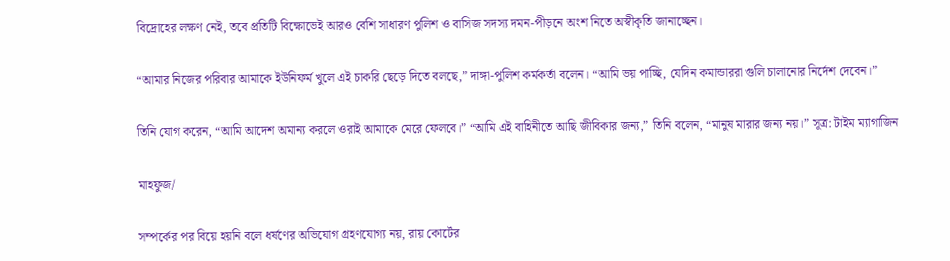বিদ্রোহের লক্ষণ নেই, তবে প্রতিটি বিক্ষোভেই আরও বেশি সাধারণ পুলিশ ও বাসিজ সদস্য দমন-পীড়নে অংশ নিতে অস্বীকৃতি জানাচ্ছেন।

“আমার নিজের পরিবার আমাকে ইউনিফর্ম খুলে এই চাকরি ছেড়ে দিতে বলছে,” দাঙ্গা-পুলিশ কর্মকর্তা বলেন। “আমি ভয় পাচ্ছি, যেদিন কমান্ডাররা গুলি চালানোর নির্দেশ দেবেন।”

তিনি যোগ করেন, “আমি আদেশ অমান্য করলে ওরাই আমাকে মেরে ফেলবে।” “আমি এই বাহিনীতে আছি জীবিকার জন্য,” তিনি বলেন, “মানুষ মারার জন্য নয়।” সূত্র: টাইম ম্যাগাজিন

মাহফুজ/

সম্পর্কের পর বিয়ে হয়নি বলে ধর্ষণের অভিযোগ গ্রহণযোগ্য নয়, রায় কোর্টের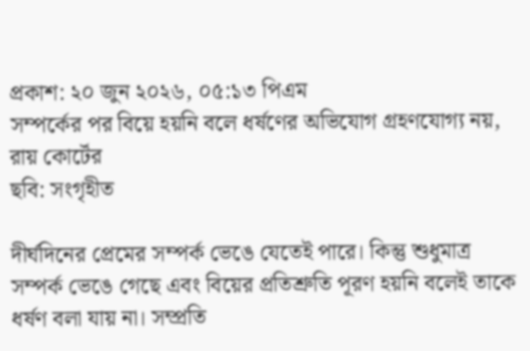প্রকাশ: ২০ জুন ২০২৬, ০৫:১৩ পিএম
সম্পর্কের পর বিয়ে হয়নি বলে ধর্ষণের অভিযোগ গ্রহণযোগ্য নয়, রায় কোর্টের
ছবি: সংগৃহীত

দীর্ঘদিনের প্রেমের সম্পর্ক ভেঙে যেতেই পারে। কিন্তু শুধুমাত্র সম্পর্ক ভেঙে গেছে এবং বিয়ের প্রতিশ্রুতি পূরণ হয়নি বলেই তাকে ধর্ষণ বলা যায় না। সম্প্রতি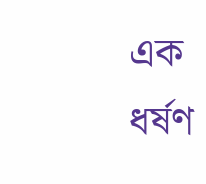এক ধর্ষণ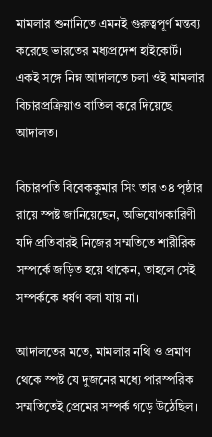মামলার শুনানিতে এমনই গুরুত্বপূর্ণ মন্তব্য করেছে ভারতের মধ্যপ্রদেশ হাইকোর্ট। একই সঙ্গে নিম্ন আদালতে চলা ওই মামলার বিচারপ্রক্রিয়াও বাতিল করে দিয়েছে আদালত।

বিচারপতি বিবেককুমার সিং তার ৩৪ পৃষ্ঠার রায়ে স্পষ্ট জানিয়েছেন, অভিযোগকারিণী যদি প্রতিবারই নিজের সম্মতিতে শারীরিক সম্পর্কে জড়িত হয়ে থাকেন, তাহলে সেই সম্পর্ককে ধর্ষণ বলা যায় না।

আদালতের মতে, মামলার নথি ও প্রমাণ থেকে স্পষ্ট যে দুজনের মধ্যে পারস্পরিক সম্মতিতেই প্রেমের সম্পর্ক গড়ে উঠেছিল।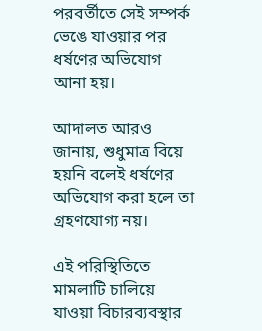পরবর্তীতে সেই সম্পর্ক ভেঙে যাওয়ার পর ধর্ষণের অভিযোগ আনা হয়।

আদালত আরও জানায়, শুধুমাত্র বিয়ে হয়নি বলেই ধর্ষণের অভিযোগ করা হলে তা গ্রহণযোগ্য নয়।

এই পরিস্থিতিতে মামলাটি চালিয়ে যাওয়া বিচারব্যবস্থার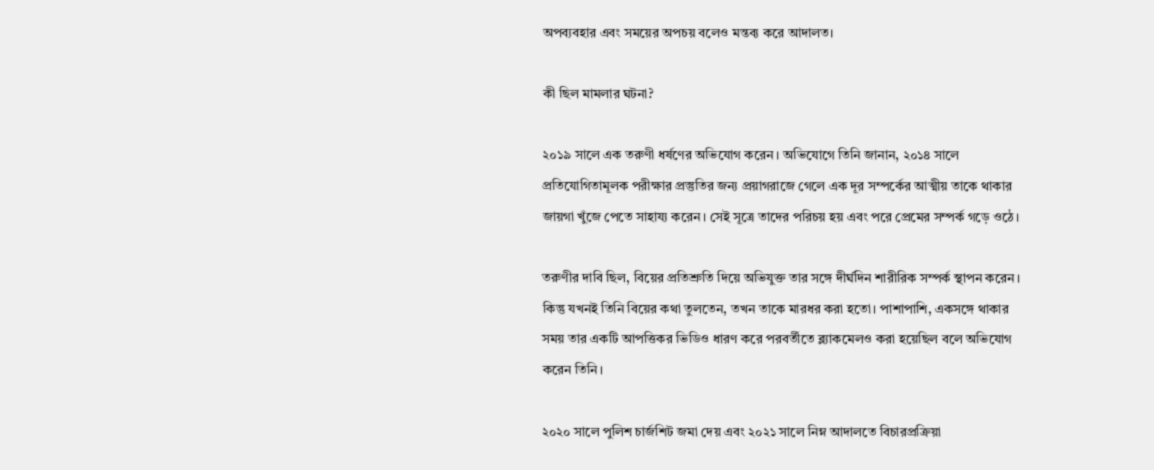অপব্যবহার এবং সময়ের অপচয় বলেও মন্তব্য করে আদালত।

কী ছিল মামলার ঘটনা?

২০১৯ সালে এক তরুণী ধর্ষণের অভিযোগ করেন। অভিযোগে তিনি জানান, ২০১৪ সালে প্রতিযোগিতামূলক পরীক্ষার প্রস্তুতির জন্য প্রয়াগরাজে গেলে এক দূর সম্পর্কের আত্মীয় তাকে থাকার জায়গা খুঁজে পেতে সাহায্য করেন। সেই সূত্রে তাদের পরিচয় হয় এবং পরে প্রেমের সম্পর্ক গড়ে ওঠে।

তরুণীর দাবি ছিল, বিয়ের প্রতিশ্রুতি দিয়ে অভিযুক্ত তার সঙ্গে দীর্ঘদিন শারীরিক সম্পর্ক স্থাপন করেন। কিন্তু যখনই তিনি বিয়ের কথা তুলতেন, তখন তাকে মারধর করা হতো। পাশাপাশি, একসঙ্গে থাকার সময় তার একটি আপত্তিকর ভিডিও ধারণ করে পরবর্তীতে ব্ল্যাকমেলও করা হয়েছিল বলে অভিযোগ করেন তিনি।

২০২০ সালে পুলিশ চার্জশিট জমা দেয় এবং ২০২১ সালে নিম্ন আদালতে বিচারপ্রক্রিয়া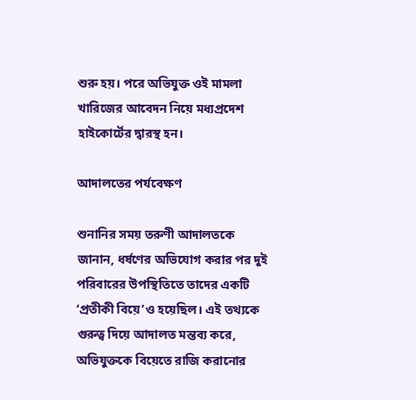শুরু হয়। পরে অভিযুক্ত ওই মামলা খারিজের আবেদন নিয়ে মধ্যপ্রদেশ হাইকোর্টের দ্বারস্থ হন।

আদালতের পর্যবেক্ষণ

শুনানির সময় তরুণী আদালতকে জানান, ধর্ষণের অভিযোগ করার পর দুই পরিবারের উপস্থিতিতে তাদের একটি ‘প্রতীকী বিয়ে’ও হয়েছিল। এই তথ্যকে গুরুত্ব দিয়ে আদালত মন্তব্য করে, অভিযুক্তকে বিয়েতে রাজি করানোর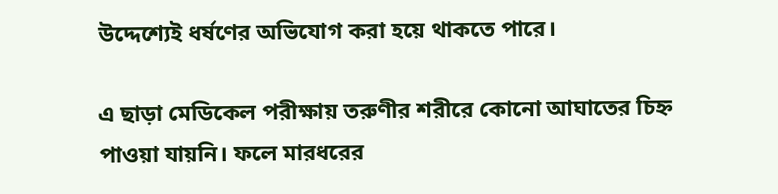উদ্দেশ্যেই ধর্ষণের অভিযোগ করা হয়ে থাকতে পারে।

এ ছাড়া মেডিকেল পরীক্ষায় তরুণীর শরীরে কোনো আঘাতের চিহ্ন পাওয়া যায়নি। ফলে মারধরের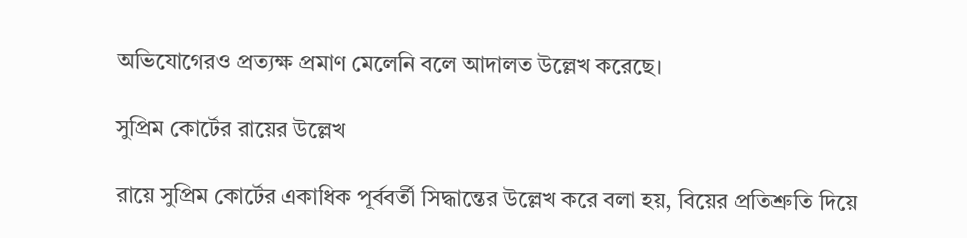অভিযোগেরও প্রত্যক্ষ প্রমাণ মেলেনি বলে আদালত উল্লেখ করেছে।

সুপ্রিম কোর্টের রায়ের উল্লেখ

রায়ে সুপ্রিম কোর্টের একাধিক পূর্ববর্তী সিদ্ধান্তের উল্লেখ করে বলা হয়, বিয়ের প্রতিশ্রুতি দিয়ে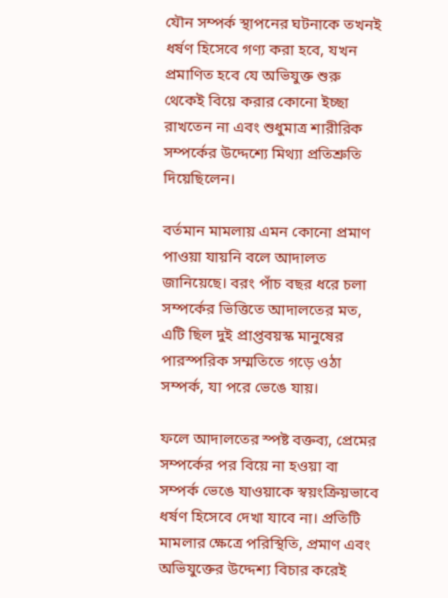যৌন সম্পর্ক স্থাপনের ঘটনাকে তখনই ধর্ষণ হিসেবে গণ্য করা হবে, যখন প্রমাণিত হবে যে অভিযুক্ত শুরু থেকেই বিয়ে করার কোনো ইচ্ছা রাখতেন না এবং শুধুমাত্র শারীরিক সম্পর্কের উদ্দেশ্যে মিথ্যা প্রতিশ্রুতি দিয়েছিলেন।

বর্তমান মামলায় এমন কোনো প্রমাণ পাওয়া যায়নি বলে আদালত জানিয়েছে। বরং পাঁচ বছর ধরে চলা সম্পর্কের ভিত্তিতে আদালতের মত, এটি ছিল দুই প্রাপ্তবয়স্ক মানুষের পারস্পরিক সম্মতিতে গড়ে ওঠা সম্পর্ক, যা পরে ভেঙে যায়।

ফলে আদালতের স্পষ্ট বক্তব্য, প্রেমের সম্পর্কের পর বিয়ে না হওয়া বা সম্পর্ক ভেঙে যাওয়াকে স্বয়ংক্রিয়ভাবে ধর্ষণ হিসেবে দেখা যাবে না। প্রতিটি মামলার ক্ষেত্রে পরিস্থিতি, প্রমাণ এবং অভিযুক্তের উদ্দেশ্য বিচার করেই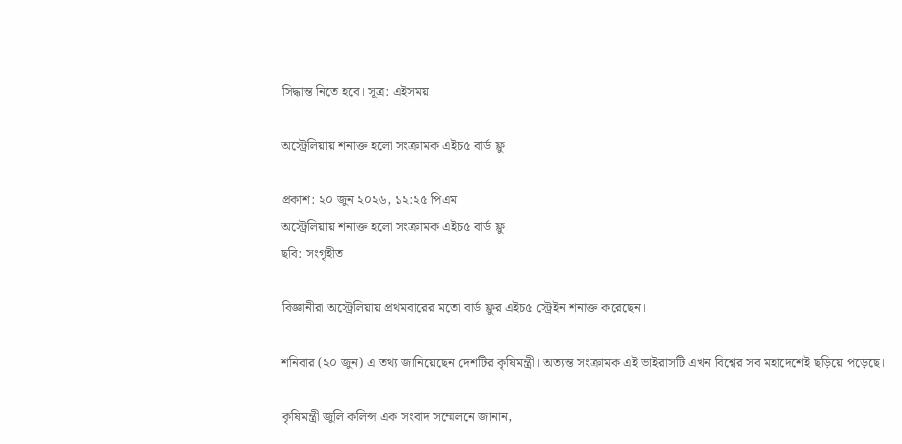সিদ্ধান্ত নিতে হবে। সূত্র: এইসময়

অস্ট্রেলিয়ায় শনাক্ত হলো সংক্রামক এইচ৫ বার্ড ফ্লু

প্রকাশ: ২০ জুন ২০২৬, ১২:২৫ পিএম
অস্ট্রেলিয়ায় শনাক্ত হলো সংক্রামক এইচ৫ বার্ড ফ্লু
ছবি: সংগৃহীত

বিজ্ঞানীরা অস্ট্রেলিয়ায় প্রথমবারের মতো বার্ড ফ্লুর এইচ৫ স্ট্রেইন শনাক্ত করেছেন।

শনিবার (২০ জুন) এ তথ্য জানিয়েছেন দেশটির কৃষিমন্ত্রী। অত্যন্ত সংক্রামক এই ভাইরাসটি এখন বিশ্বের সব মহাদেশেই ছড়িয়ে পড়েছে।

কৃষিমন্ত্রী জুলি কলিন্স এক সংবাদ সম্মেলনে জানান,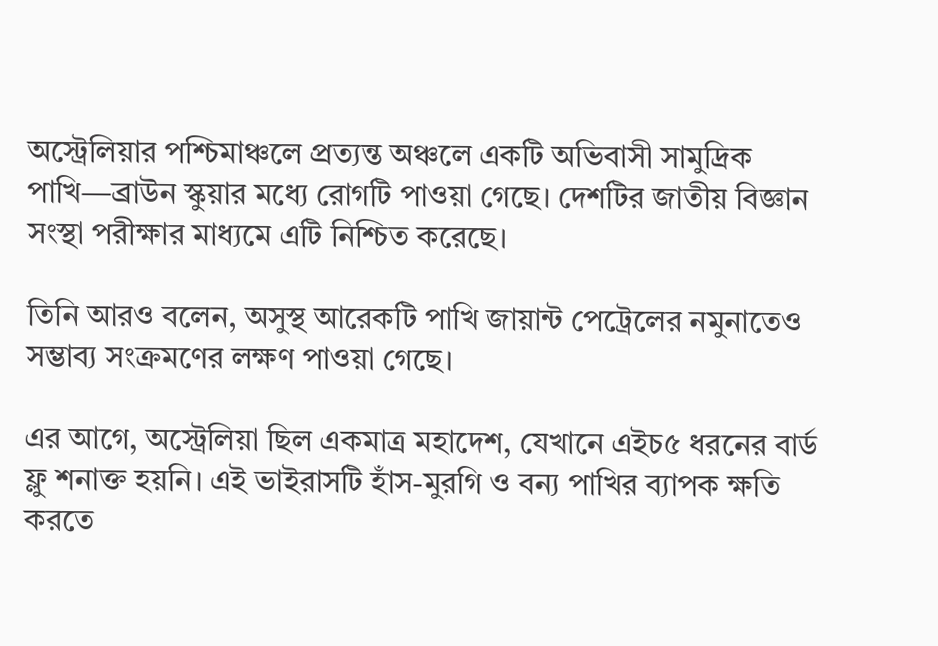অস্ট্রেলিয়ার পশ্চিমাঞ্চলে প্রত্যন্ত অঞ্চলে একটি অভিবাসী সামুদ্রিক পাখি—ব্রাউন স্কুয়ার মধ্যে রোগটি পাওয়া গেছে। দেশটির জাতীয় বিজ্ঞান সংস্থা পরীক্ষার মাধ্যমে এটি নিশ্চিত করেছে।

তিনি আরও বলেন, অসুস্থ আরেকটি পাখি জায়ান্ট পেট্রেলের নমুনাতেও সম্ভাব্য সংক্রমণের লক্ষণ পাওয়া গেছে।

এর আগে, অস্ট্রেলিয়া ছিল একমাত্র মহাদেশ, যেখানে এইচ৫ ধরনের বার্ড ফ্লু শনাক্ত হয়নি। এই ভাইরাসটি হাঁস-মুরগি ও বন্য পাখির ব্যাপক ক্ষতি করতে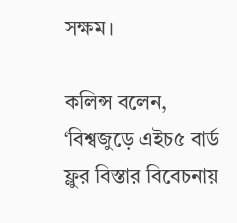সক্ষম।

কলিন্স বলেন, ‘বিশ্বজুড়ে এইচ৫ বার্ড ফ্লুর বিস্তার বিবেচনায়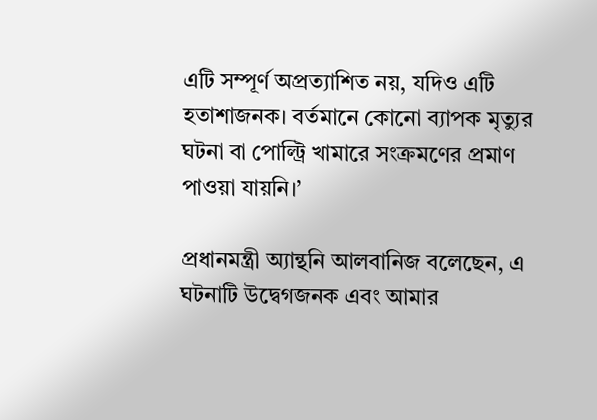এটি সম্পূর্ণ অপ্রত্যাশিত নয়, যদিও এটি হতাশাজনক। বর্তমানে কোনো ব্যাপক মৃত্যুর ঘটনা বা পোল্ট্রি খামারে সংক্রমণের প্রমাণ পাওয়া যায়নি।’

প্রধানমন্ত্রী অ্যান্থনি আলবানিজ বলেছেন, এ ঘটনাটি উদ্বেগজনক এবং আমার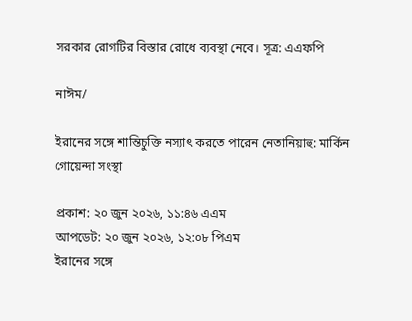সরকার রোগটির বিস্তার রোধে ব্যবস্থা নেবে। সূত্র: এএফপি

নাঈম/

ইরানের সঙ্গে শান্তিচুক্তি নস্যাৎ করতে পারেন নেতানিয়াহু: মার্কিন গোয়েন্দা সংস্থা

প্রকাশ: ২০ জুন ২০২৬, ১১:৪৬ এএম
আপডেট: ২০ জুন ২০২৬, ১২:০৮ পিএম
ইরানের সঙ্গে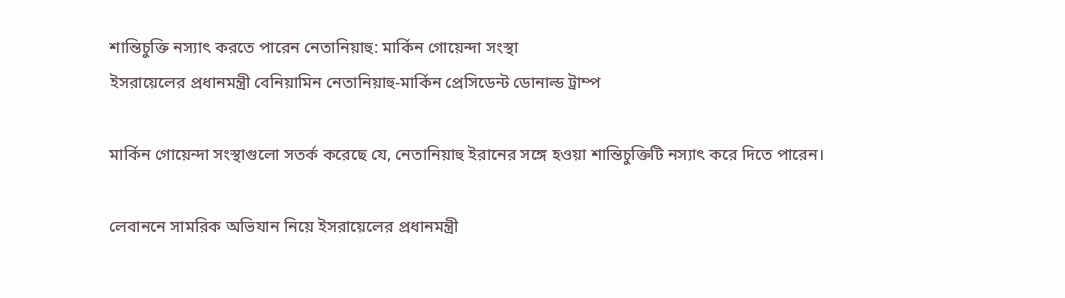শান্তিচুক্তি নস্যাৎ করতে পারেন নেতানিয়াহু: মার্কিন গোয়েন্দা সংস্থা
ইসরায়েলের প্রধানমন্ত্রী বেনিয়ামিন নেতানিয়াহু-মার্কিন প্রেসিডেন্ট ডোনাল্ড ট্রাম্প

মার্কিন গোয়েন্দা সংস্থাগুলো সতর্ক করেছে যে, নেতানিয়াহু ইরানের সঙ্গে হওয়া শান্তিচুক্তিটি নস্যাৎ করে দিতে পারেন।

লেবাননে সামরিক অভিযান নিয়ে ইসরায়েলের প্রধানমন্ত্রী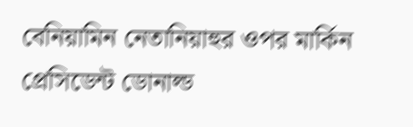বেনিয়ামিন নেতানিয়াহুর ওপর মার্কিন প্রেসিডেন্ট ডোনাল্ড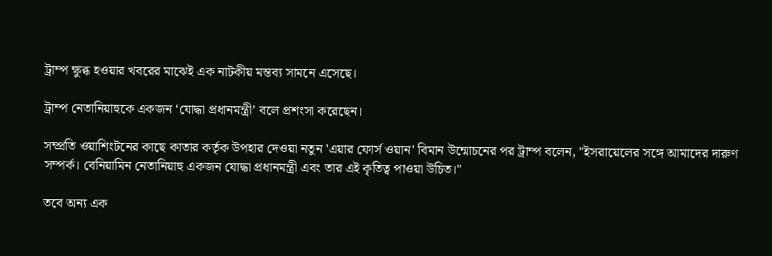ট্রাম্প ক্ষুব্ধ হওয়ার খবরের মাঝেই এক নাটকীয় মন্তব্য সামনে এসেছে।

ট্রাম্প নেতানিয়াহুকে একজন ‘যোদ্ধা প্রধানমন্ত্রী’ বলে প্রশংসা করেছেন।

সম্প্রতি ওয়াশিংটনের কাছে কাতার কর্তৃক উপহার দেওয়া নতুন 'এয়ার ফোর্স ওয়ান' বিমান উন্মোচনের পর ট্রাম্প বলেন, "ইসরায়েলের সঙ্গে আমাদের দারুণ সম্পর্ক। বেনিয়ামিন নেতানিয়াহু একজন যোদ্ধা প্রধানমন্ত্রী এবং তার এই কৃতিত্ব পাওয়া উচিত।"

তবে অন্য এক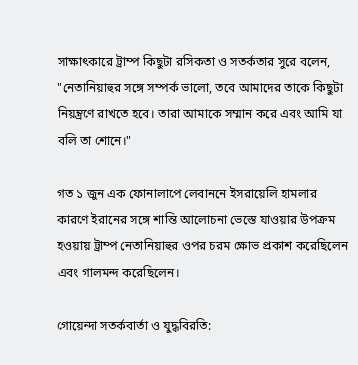সাক্ষাৎকারে ট্রাম্প কিছুটা রসিকতা ও সতর্কতার সুরে বলেন, "নেতানিয়াহুর সঙ্গে সম্পর্ক ভালো, তবে আমাদের তাকে কিছুটা নিয়ন্ত্রণে রাখতে হবে। তারা আমাকে সম্মান করে এবং আমি যা বলি তা শোনে।"

গত ১ জুন এক ফোনালাপে লেবাননে ইসরায়েলি হামলার কারণে ইরানের সঙ্গে শান্তি আলোচনা ভেস্তে যাওয়ার উপক্রম হওয়ায় ট্রাম্প নেতানিয়াহুর ওপর চরম ক্ষোভ প্রকাশ করেছিলেন এবং গালমন্দ করেছিলেন।

গোয়েন্দা সতর্কবার্তা ও যুদ্ধবিরতি: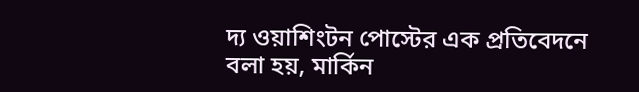দ্য ওয়াশিংটন পোস্টের এক প্রতিবেদনে বলা হয়, মার্কিন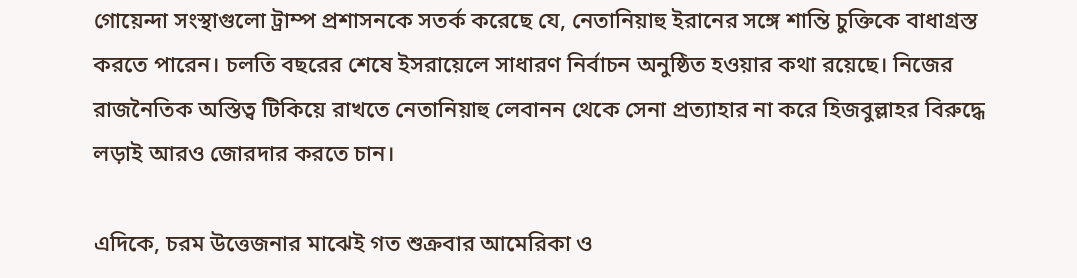গোয়েন্দা সংস্থাগুলো ট্রাম্প প্রশাসনকে সতর্ক করেছে যে, নেতানিয়াহু ইরানের সঙ্গে শান্তি চুক্তিকে বাধাগ্রস্ত করতে পারেন। চলতি বছরের শেষে ইসরায়েলে সাধারণ নির্বাচন অনুষ্ঠিত হওয়ার কথা রয়েছে। নিজের রাজনৈতিক অস্তিত্ব টিকিয়ে রাখতে নেতানিয়াহু লেবানন থেকে সেনা প্রত্যাহার না করে হিজবুল্লাহর বিরুদ্ধে লড়াই আরও জোরদার করতে চান।

এদিকে, চরম উত্তেজনার মাঝেই গত শুক্রবার আমেরিকা ও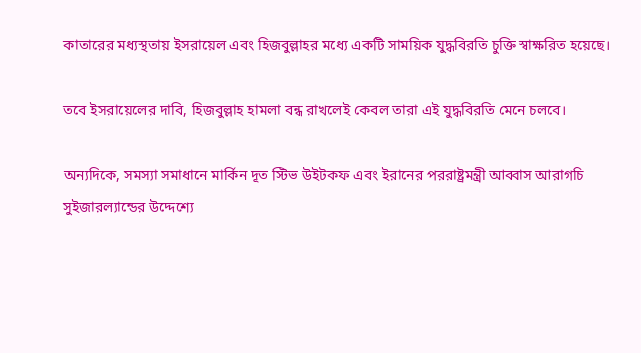কাতারের মধ্যস্থতায় ইসরায়েল এবং হিজবুল্লাহর মধ্যে একটি সাময়িক যুদ্ধবিরতি চুক্তি স্বাক্ষরিত হয়েছে।

তবে ইসরায়েলের দাবি, হিজবুল্লাহ হামলা বন্ধ রাখলেই কেবল তারা এই যুদ্ধবিরতি মেনে চলবে।

অন্যদিকে, সমস্যা সমাধানে মার্কিন দূত স্টিভ উইটকফ এবং ইরানের পররাষ্ট্রমন্ত্রী আব্বাস আরাগচি সুইজারল্যান্ডের উদ্দেশ্যে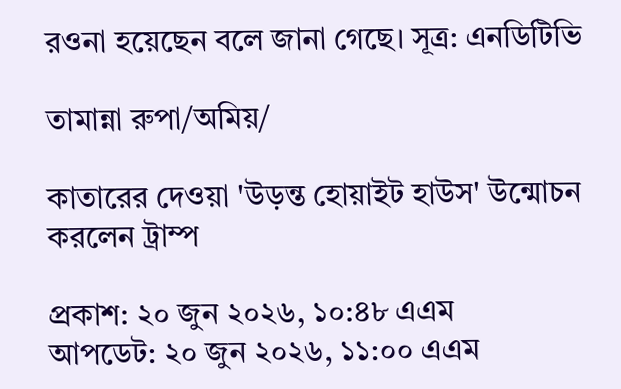রওনা হয়েছেন বলে জানা গেছে। সূত্র: এনডিটিভি

তামান্না রুপা/অমিয়/

কাতারের দেওয়া 'উড়ন্ত হোয়াইট হাউস' উন্মোচন করলেন ট্রাম্প

প্রকাশ: ২০ জুন ২০২৬, ১০:৪৮ এএম
আপডেট: ২০ জুন ২০২৬, ১১:০০ এএম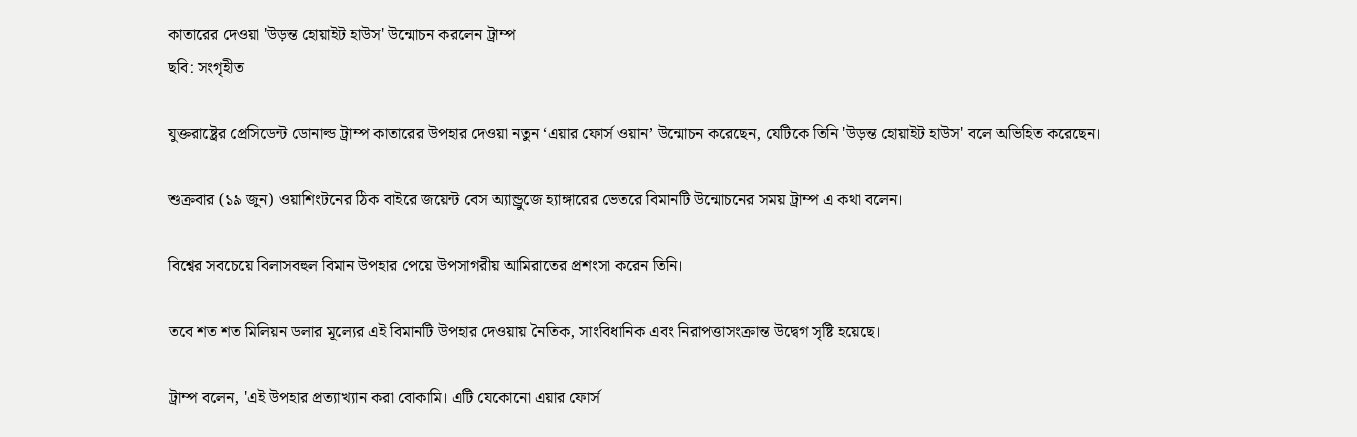কাতারের দেওয়া 'উড়ন্ত হোয়াইট হাউস' উন্মোচন করলেন ট্রাম্প
ছবি: সংগৃহীত

যুক্তরাষ্ট্রের প্রেসিডেন্ট ডোনাল্ড ট্রাম্প কাতারের উপহার দেওয়া নতুন ‘এয়ার ফোর্স ওয়ান’ উন্মোচন করেছেন, যেটিকে তিনি 'উড়ন্ত হোয়াইট হাউস' বলে অভিহিত করেছেন।

শুক্রবার (১৯ জুন) ওয়াশিংটনের ঠিক বাইরে জয়েন্ট বেস অ্যান্ড্রুজে হ্যাঙ্গারের ভেতরে বিমানটি উন্মোচনের সময় ট্রাম্প এ কথা বলেন।

বিশ্বের সবচেয়ে বিলাসবহুল বিমান উপহার পেয়ে উপসাগরীয় আমিরাতের প্রশংসা করেন তিনি।

তবে শত শত মিলিয়ন ডলার মূল্যের এই বিমানটি উপহার দেওয়ায় নৈতিক, সাংবিধানিক এবং নিরাপত্তাসংক্রান্ত উদ্বেগ সৃষ্টি হয়েছে।

ট্রাম্প বলেন, 'এই উপহার প্রত্যাখ্যান করা বোকামি। এটি যেকোনো এয়ার ফোর্স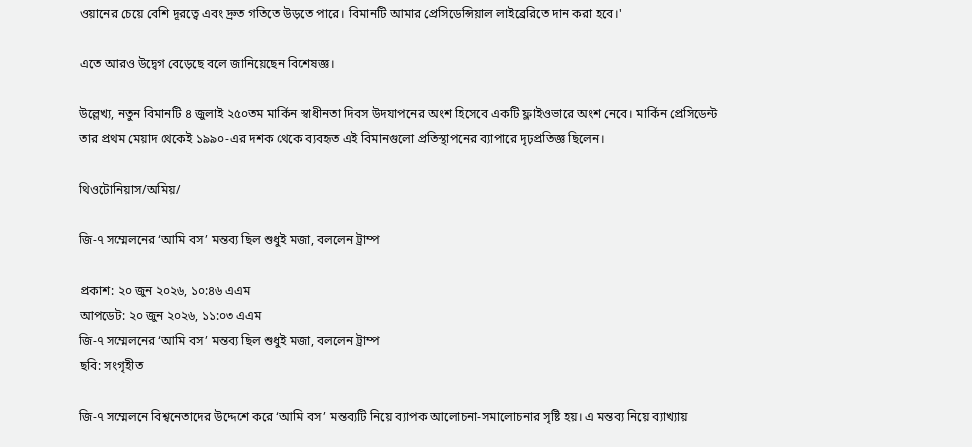ওয়ানের চেয়ে বেশি দূরত্বে এবং দ্রুত গতিতে উড়তে পারে। বিমানটি আমার প্রেসিডেন্সিয়াল লাইব্রেরিতে দান করা হবে।'

এতে আরও উদ্বেগ বেড়েছে বলে জানিয়েছেন বিশেষজ্ঞ।

উল্লেখ্য, নতুন বিমানটি ৪ জুলাই ২৫০তম মার্কিন স্বাধীনতা দিবস উদযাপনের অংশ হিসেবে একটি ফ্লাইওভারে অংশ নেবে। মার্কিন প্রেসিডেন্ট তার প্রথম মেয়াদ থেকেই ১৯৯০-এর দশক থেকে ব্যবহৃত এই বিমানগুলো প্রতিস্থাপনের ব্যাপারে দৃঢ়প্রতিজ্ঞ ছিলেন।

থিওটোনিয়াস/অমিয়/

জি-৭ সম্মেলনের ‘আমি বস’ মন্তব্য ছিল শুধুই মজা, বললেন ট্রাম্প

প্রকাশ: ২০ জুন ২০২৬, ১০:৪৬ এএম
আপডেট: ২০ জুন ২০২৬, ১১:০৩ এএম
জি-৭ সম্মেলনের ‘আমি বস’ মন্তব্য ছিল শুধুই মজা, বললেন ট্রাম্প
ছবি: সংগৃহীত

জি-৭ সম্মেলনে বিশ্বনেতাদের উদ্দেশে করে ‘আমি বস’ মন্তব্যটি নিয়ে ব্যাপক আলোচনা-সমালোচনার সৃষ্টি হয়। এ মন্তব্য নিয়ে ব্যাখ্যায়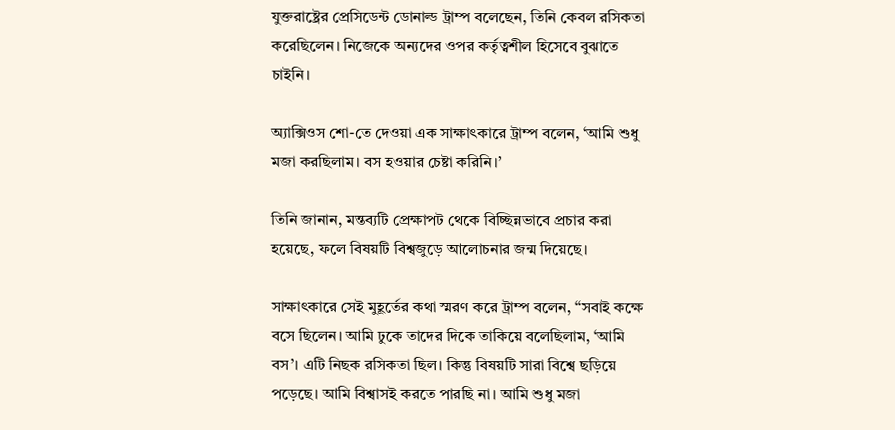যুক্তরাষ্ট্রের প্রেসিডেন্ট ডোনাল্ড ট্রাম্প বলেছেন, তিনি কেবল রসিকতা করেছিলেন। নিজেকে অন্যদের ওপর কর্তৃত্বশীল হিসেবে বুঝাতে চাইনি।

অ্যাক্সিওস শো-তে দেওয়া এক সাক্ষাৎকারে ট্রাম্প বলেন, ‘আমি শুধু মজা করছিলাম। বস হওয়ার চেষ্টা করিনি।’

তিনি জানান, মন্তব্যটি প্রেক্ষাপট থেকে বিচ্ছিন্নভাবে প্রচার করা হয়েছে, ফলে বিষয়টি বিশ্বজুড়ে আলোচনার জন্ম দিয়েছে।

সাক্ষাৎকারে সেই মুহূর্তের কথা স্মরণ করে ট্রাম্প বলেন, ‘‘সবাই কক্ষে বসে ছিলেন। আমি ঢুকে তাদের দিকে তাকিয়ে বলেছিলাম, ‘আমি বস’। এটি নিছক রসিকতা ছিল। কিন্তু বিষয়টি সারা বিশ্বে ছড়িয়ে পড়েছে। আমি বিশ্বাসই করতে পারছি না। আমি শুধু মজা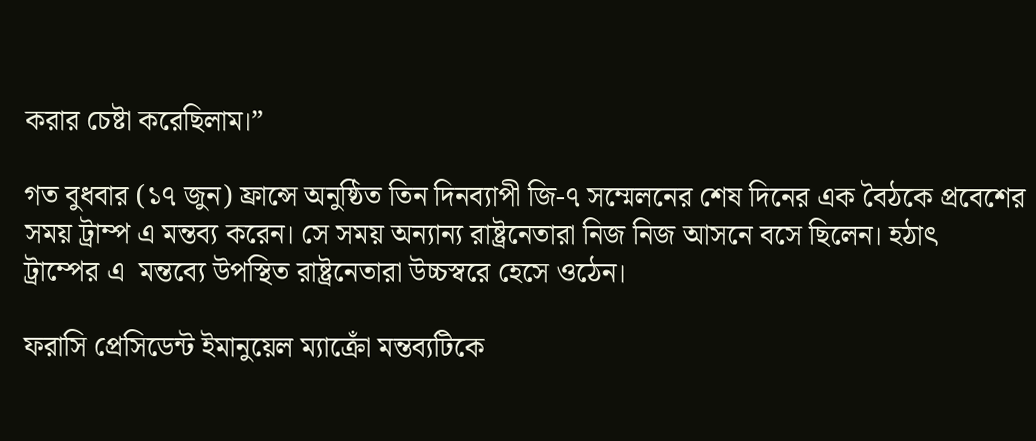করার চেষ্টা করেছিলাম।”

গত বুধবার (১৭ জুন) ফ্রান্সে অনুষ্ঠিত তিন দিনব্যাপী জি-৭ সম্মেলনের শেষ দিনের এক বৈঠকে প্রবেশের সময় ট্রাম্প এ মন্তব্য করেন। সে সময় অন্যান্য রাষ্ট্রনেতারা নিজ নিজ আসনে বসে ছিলেন। হঠাৎ ট্রাম্পের এ  মন্তব্যে উপস্থিত রাষ্ট্রনেতারা উচ্চস্বরে হেসে ওঠেন।

ফরাসি প্রেসিডেন্ট ইমানুয়েল ম্যাক্রোঁ মন্তব্যটিকে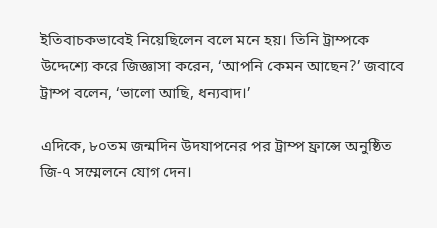ইতিবাচকভাবেই নিয়েছিলেন বলে মনে হয়। তিনি ট্রাম্পকে উদ্দেশ্যে করে জিজ্ঞাসা করেন, ‘আপনি কেমন আছেন?’ জবাবে ট্রাম্প বলেন, ‘ভালো আছি, ধন্যবাদ।’

এদিকে, ৮০তম জন্মদিন উদযাপনের পর ট্রাম্প ফ্রান্সে অনুষ্ঠিত জি-৭ সম্মেলনে যোগ দেন।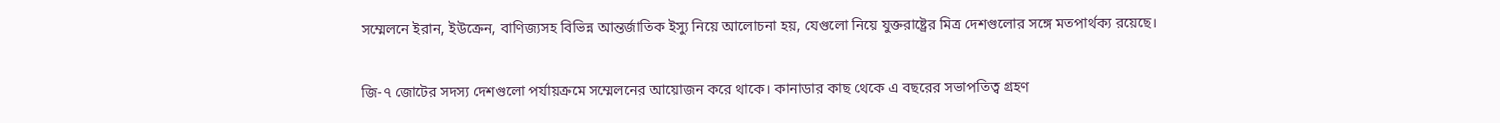সম্মেলনে ইরান, ইউক্রেন, বাণিজ্যসহ বিভিন্ন আন্তর্জাতিক ইস্যু নিয়ে আলোচনা হয়, যেগুলো নিয়ে যুক্তরাষ্ট্রের মিত্র দেশগুলোর সঙ্গে মতপার্থক্য রয়েছে।

জি-৭ জোটের সদস্য দেশগুলো পর্যায়ক্রমে সম্মেলনের আয়োজন করে থাকে। কানাডার কাছ থেকে এ বছরের সভাপতিত্ব গ্রহণ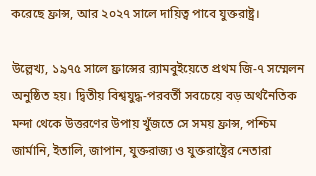করেছে ফ্রান্স, আর ২০২৭ সালে দায়িত্ব পাবে যুক্তরাষ্ট্র।

উল্লেখ্য, ১৯৭৫ সালে ফ্রান্সের র‌্যামবুইয়েতে প্রথম জি-৭ সম্মেলন অনুষ্ঠিত হয়। দ্বিতীয় বিশ্বযুদ্ধ-পরবর্তী সবচেয়ে বড় অর্থনৈতিক মন্দা থেকে উত্তরণের উপায় খুঁজতে সে সময় ফ্রান্স, পশ্চিম জার্মানি, ইতালি, জাপান, যুক্তরাজ্য ও যুক্তরাষ্ট্রের নেতারা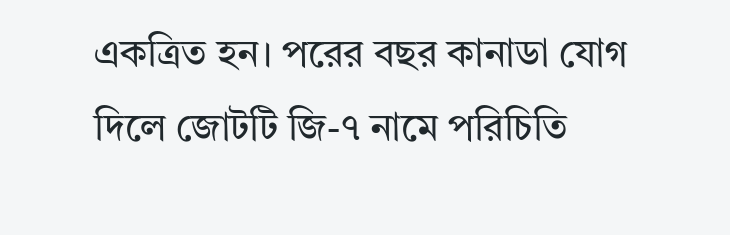একত্রিত হন। পরের বছর কানাডা যোগ দিলে জোটটি জি-৭ নামে পরিচিতি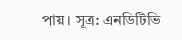পায়। সূত্র: এনডিটিভি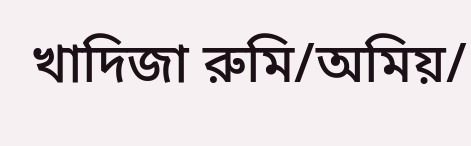খাদিজা রুমি/অমিয়/